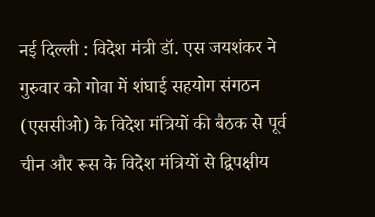नई दिल्ली : विदेश मंत्री डॉ. एस जयशंकर ने गुरुवार को गोवा में शंघाई सहयोग संगठन (एससीओ) के विदेश मंत्रियों की बैठक से पूर्व चीन और रूस के विदेश मंत्रियों से द्विपक्षीय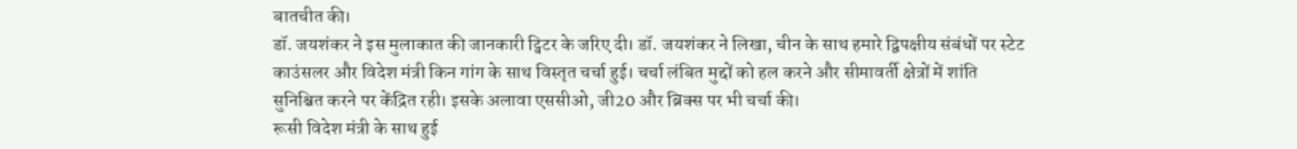बातचीत की।
डॉ. जयशंकर ने इस मुलाकात की जानकारी ट्विटर के जरिए दी। डॉ. जयशंकर ने लिखा, चीन के साथ हमारे द्विपक्षीय संबंधों पर स्टेट काउंसलर और विदेश मंत्री किन गांग के साथ विस्तृत चर्चा हुई। चर्चा लंबित मुद्दों को हल करने और सीमावर्ती क्षेत्रों में शांति सुनिश्चित करने पर केंद्रित रही। इसके अलावा एससीओ, जी20 और ब्रिक्स पर भी चर्चा की।
रूसी विदेश मंत्री के साथ हुई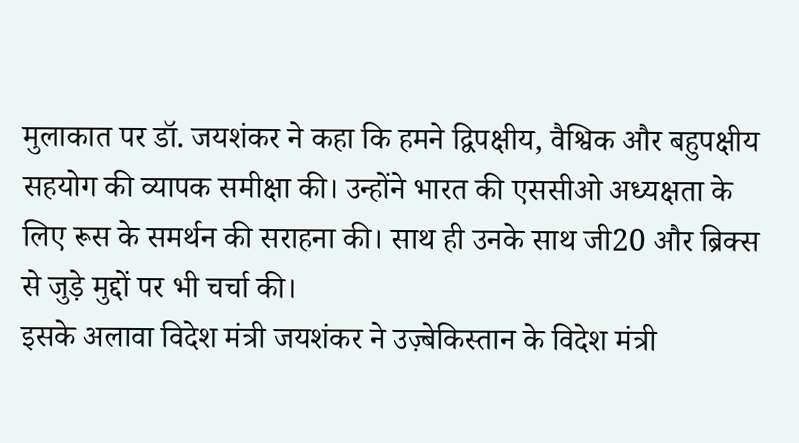मुलाकात पर डॉ. जयशंकर ने कहा कि हमने द्विपक्षीय, वैश्विक और बहुपक्षीय सहयोग की व्यापक समीक्षा की। उन्होंने भारत की एससीओ अध्यक्षता के लिए रूस के समर्थन की सराहना की। साथ ही उनके साथ जी20 और ब्रिक्स से जुड़े मुद्दों पर भी चर्चा की।
इसके अलावा विदेश मंत्री जयशंकर ने उज़्बेकिस्तान के विदेश मंत्री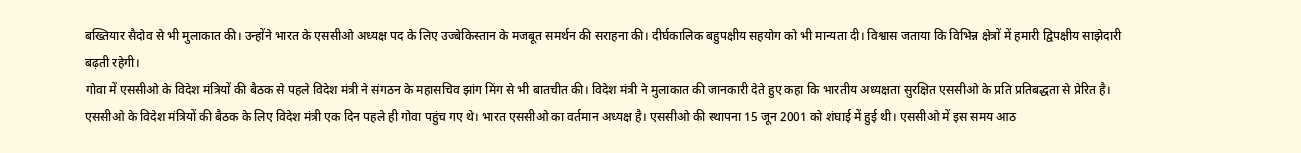बख्तियार सैदोव से भी मुलाकात की। उन्होंने भारत के एससीओ अध्यक्ष पद के लिए उज्बेकिस्तान के मजबूत समर्थन की सराहना की। दीर्घकालिक बहुपक्षीय सहयोग को भी मान्यता दी। विश्वास जताया कि विभिन्न क्षेत्रों में हमारी द्विपक्षीय साझेदारी बढ़ती रहेगी।
गोवा में एससीओ के विदेश मंत्रियों की बैठक से पहले विदेश मंत्री ने संगठन के महासचिव झांग मिंग से भी बातचीत की। विदेश मंत्री ने मुलाकात की जानकारी देते हुए कहा कि भारतीय अध्यक्षता सुरक्षित एससीओ के प्रति प्रतिबद्धता से प्रेरित है।
एससीओ के विदेश मंत्रियों की बैठक के लिए विदेश मंत्री एक दिन पहले ही गोवा पहुंच गए थे। भारत एससीओ का वर्तमान अध्यक्ष है। एससीओ की स्थापना 15 जून 2001 को शंघाई में हुई थी। एससीओ में इस समय आठ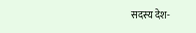सदस्य देश-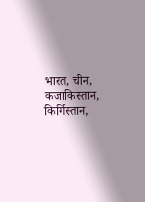भारत, चीन, कजाकिस्तान, किर्गिस्तान,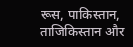रूस, पाकिस्तान, ताजिकिस्तान और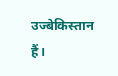उज्बेकिस्तान हैं।